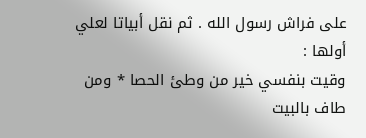على فراش رسول الله . ثم نقل أبياتا لعلي أولها :
وقيت بنفسي خير من وطئ الحصا * ومن طاف بالبيت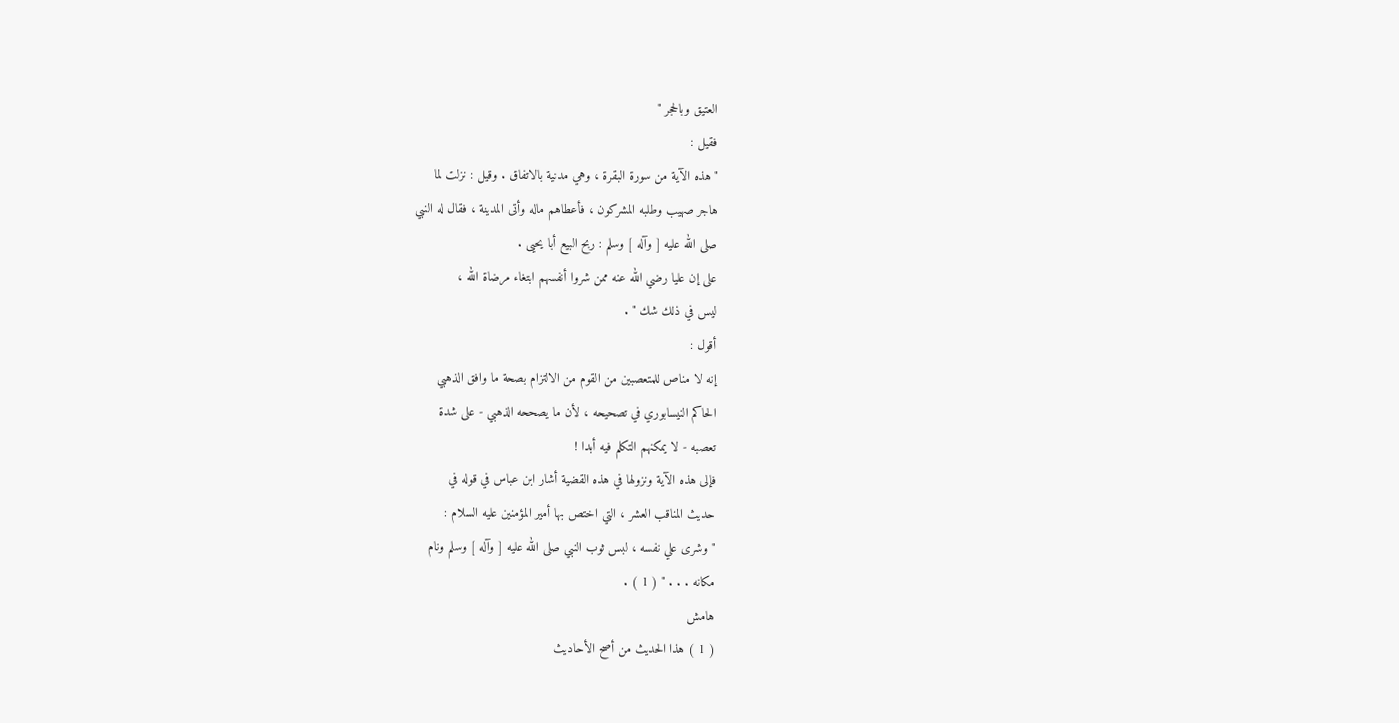العتيق وبالحجر "
فقيل :
" هذه الآية من سورة البقرة ، وهي مدنية بالاتفاق . وقيل : نزلت لما
هاجر صهيب وطلبه المشركون ، فأعطاهم ماله وأتى المدينة ، فقال له النبي
صلى الله عليه [ وآله ] وسلم : ربح البيع أبا يحيى .
على إن عليا رضي الله عنه ممن شروا أنفسهم ابتغاء مرضاة الله ،
ليس في ذلك شك " .
أقول :
إنه لا مناص للمتعصبين من القوم من الالتزام بصحة ما وافق الذهبي
الحاكم النيسابوري في تصحيحه ، لأن ما يصححه الذهبي - على شدة
تعصبه - لا يمكنهم التكلم فيه أبدا !
فإلى هذه الآية ونزولها في هذه القضية أشار ابن عباس في قوله في
حديث المناقب العشر ، التي اختص بها أمير المؤمنين عليه السلام :
" وشرى علي نفسه ، لبس ثوب النبي صلى الله عليه [ وآله ] وسلم ونام
مكانه . . . " ( 1 ) .
هامش
( 1 ) هذا الحديث من أصح الأحاديث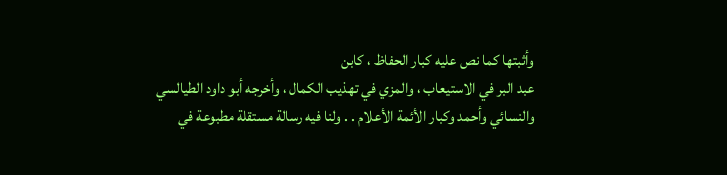وأثبتها كما نص عليه كبار الحفاظ ، كابن
عبد البر في الاستيعاب ، والمزي في تهذيب الكمال ، وأخرجه أبو داود الطيالسي
والنسائي وأحمد وكبار الأئمة الأعلام . . ولنا فيه رسالة مستقلة مطبوعة في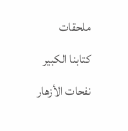ملحقات
كتابنا الكبير نفحات الأزهار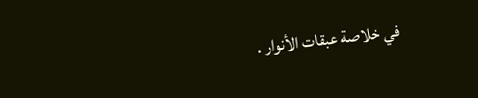في خلاصة عبقات الأنوار .